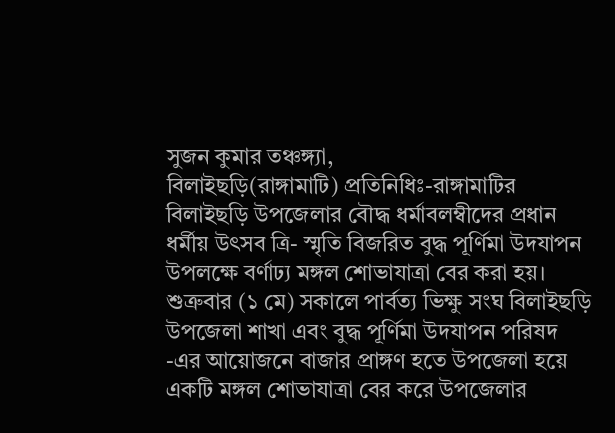সুজন কুমার তঞ্চঙ্গ্যা,
বিলাইছড়ি(রাঙ্গামাটি) প্রতিনিধিঃ-রাঙ্গামাটির বিলাইছড়ি উপজেলার বৌদ্ধ ধর্মাবলম্বীদের প্রধান ধর্মীয় উৎসব ত্রি- স্মৃতি বিজরিত বুদ্ধ পূর্ণিমা উদযাপন উপলক্ষে বর্ণাঢ্য মঙ্গল শোভাযাত্রা বের করা হয়। শুত্রুবার (১ মে) সকালে পার্বত্য ভিক্ষু সংঘ বিলাইছড়ি উপজেলা শাখা এবং বুদ্ধ পূর্ণিমা উদযাপন পরিষদ -এর আয়োজনে বাজার প্রাঙ্গণ হতে উপজেলা হয়ে একটি মঙ্গল শোভাযাত্রা বের করে উপজেলার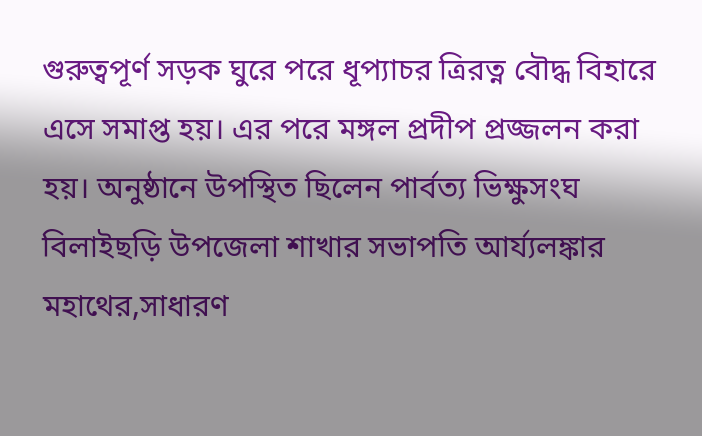গুরুত্বপূর্ণ সড়ক ঘুরে পরে ধূপ্যাচর ত্রিরত্ন বৌদ্ধ বিহারে এসে সমাপ্ত হয়। এর পরে মঙ্গল প্রদীপ প্রজ্জলন করা হয়। অনুষ্ঠানে উপস্থিত ছিলেন পার্বত্য ভিক্ষুসংঘ বিলাইছড়ি উপজেলা শাখার সভাপতি আর্য্যলঙ্কার মহাথের,সাধারণ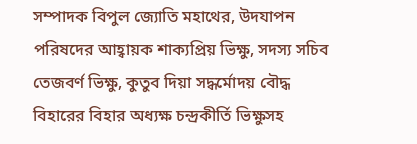সম্পাদক বিপুল জ্যোতি মহাথের, উদযাপন পরিষদের আহ্বায়ক শাক্যপ্রিয় ভিক্ষু, সদস্য সচিব তেজবর্ণ ভিক্ষু, কুতুব দিয়া সদ্ধর্মোদয় বৌদ্ধ বিহারের বিহার অধ্যক্ষ চন্দ্রকীর্তি ভিক্ষুসহ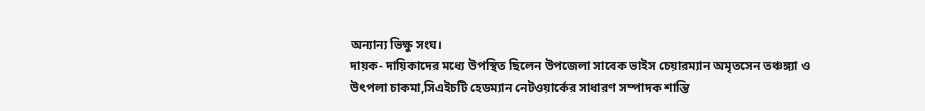অন্যান্য ভিক্ষু সংঘ।
দায়ক- দায়িকাদের মধ্যে উপস্থিত ছিলেন উপজেলা সাবেক ভাইস চেয়ারম্যান অমৃতসেন তঞ্চঙ্গ্যা ও উৎপলা চাকমা,সিএইচটি হেডম্যান নেটওয়ার্কের সাধারণ সম্পাদক শান্তি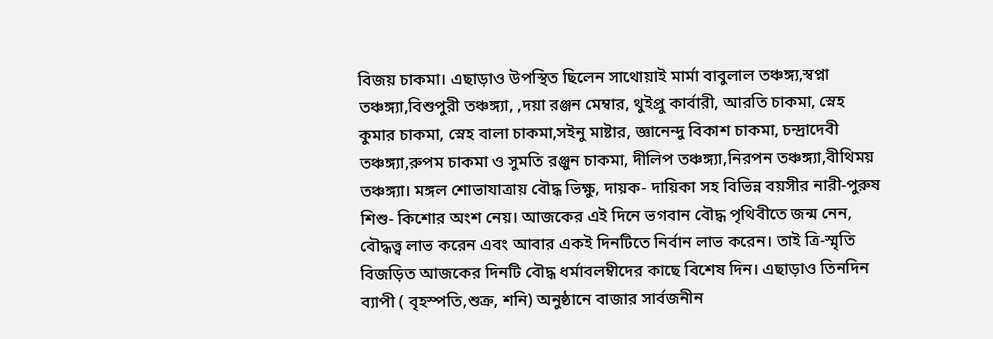বিজয় চাকমা। এছাড়াও উপস্থিত ছিলেন সাথোয়াই মার্মা বাবুলাল তঞ্চঙ্গ্য,স্বপ্না তঞ্চঙ্গ্যা,বিশুপুরী তঞ্চঙ্গ্যা, ,দয়া রঞ্জন মেম্বার, থুইপ্রু কার্বারী, আরতি চাকমা, স্নেহ কুমার চাকমা, স্নেহ বালা চাকমা,সইনু মাষ্টার, জ্ঞানেন্দু বিকাশ চাকমা, চন্দ্রাদেবী তঞ্চঙ্গ্যা,রুপম চাকমা ও সুমতি রঞ্জুন চাকমা, দীলিপ তঞ্চঙ্গ্যা,নিরপন তঞ্চঙ্গ্যা,বীথিময় তঞ্চঙ্গ্যা। মঙ্গল শোভাযাত্রায় বৌদ্ধ ভিক্ষু, দায়ক- দায়িকা সহ বিভিন্ন বয়সীর নারী-পুরুষ শিশু- কিশোর অংশ নেয়। আজকের এই দিনে ভগবান বৌদ্ধ পৃথিবীতে জন্ম নেন, বৌদ্ধত্ত্ব লাভ করেন এবং আবার একই দিনটিতে নির্বান লাভ করেন। তাই ত্রি-স্মৃতি বিজড়িত আজকের দিনটি বৌদ্ধ ধর্মাবলম্বীদের কাছে বিশেষ দিন। এছাড়াও তিনদিন ব্যাপী ( বৃহস্পতি,শুক্র, শনি) অনুষ্ঠানে বাজার সার্বজনীন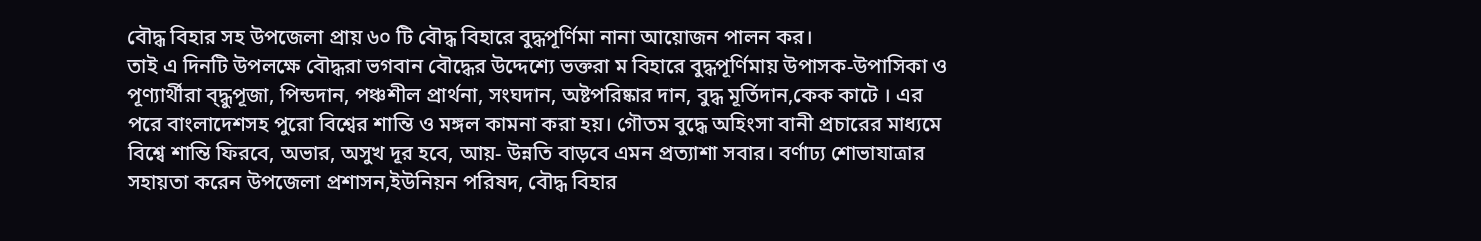বৌদ্ধ বিহার সহ উপজেলা প্রায় ৬০ টি বৌদ্ধ বিহারে বুদ্ধপূর্ণিমা নানা আয়োজন পালন কর।
তাই এ দিনটি উপলক্ষে বৌদ্ধরা ভগবান বৌদ্ধের উদ্দেশ্যে ভক্তরা ম বিহারে বুদ্ধপূর্ণিমায় উপাসক-উপাসিকা ও পূণ্যার্থীরা ব্দ্ধুপূজা, পিন্ডদান, পঞ্চশীল প্রার্থনা, সংঘদান, অষ্টপরিষ্কার দান, বুদ্ধ মূর্তিদান,কেক কাটে । এর পরে বাংলাদেশসহ পুরো বিশ্বের শান্তি ও মঙ্গল কামনা করা হয়। গৌতম বুদ্ধে অহিংসা বানী প্রচারের মাধ্যমে বিশ্বে শান্তি ফিরবে, অভার, অসুখ দূর হবে, আয়- উন্নতি বাড়বে এমন প্রত্যাশা সবার। বর্ণাঢ্য শোভাযাত্রার সহায়তা করেন উপজেলা প্রশাসন,ইউনিয়ন পরিষদ, বৌদ্ধ বিহার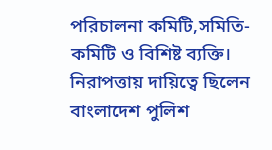পরিচালনা কমিটি,সমিতি- কমিটি ও বিশিষ্ট ব্যক্তি। নিরাপত্তায় দায়িত্বে ছিলেন বাংলাদেশ পুলিশ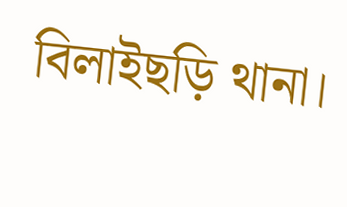বিলাইছড়ি থানা।